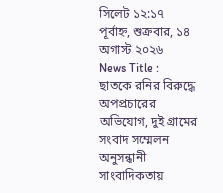সিলেট ১২:১৭ পূর্বাহ্ন, শুক্রবার, ১৪ অগাস্ট ২০২৬
News Title :
ছাতকে রনির বিরুদ্ধে অপপ্রচারের অভিযোগ, দুই গ্রামের সংবাদ সম্মেলন অনুসন্ধানী সাংবাদিকতায়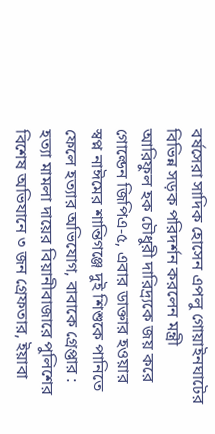বর্ষসেরা সাদিক হোসেন এপলু গোয়াইনঘাটের বিভিন্ন সড়ক পরিদর্শন করলেন মন্ত্রী আরিফুল হক চৌধুরী দারিদ্র্যকে জয় করে গোল্ডেন জিপিএ-৫, এবার ডাক্তার হওয়ার স্বপ্ন নাঈমের শান্তিগঞ্জে দুই শিশুকে পানিতে ফেলে হত্যার অভিযোগ, বাবাকে গ্রেপ্তার : হত্যা মামলা দায়ের বিয়ানীবাজারে পুলিশের বিশেষ অভিযানে ৩ জন গ্রেফতার, ইয়াবা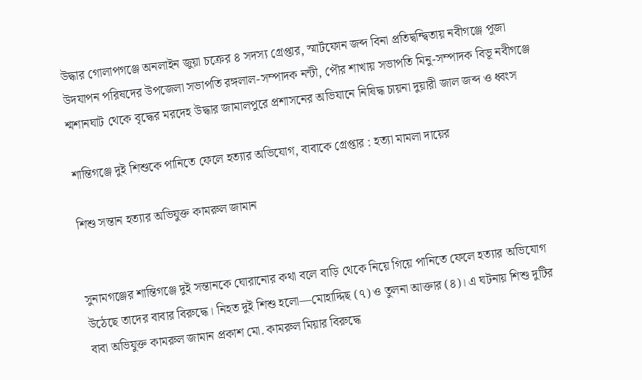উদ্ধার গোলাপগঞ্জে অনলাইন জুয়া চক্রের ৪ সদস্য গ্রেপ্তার, স্মার্টফোন জব্দ বিনা প্রতিদ্বন্দ্বিতায় নবীগঞ্জে পূজা উদযাপন পরিষদের উপজেলা সভাপতি রঙ্গলাল-সম্পাদক নন্টী, পৌর শাখায় সভাপতি মিনু-সম্পাদক বিভূ নবীগঞ্জে শ্মশানঘাট থেকে বৃদ্ধের মরদেহ উদ্ধার জামালপুরে প্রশাসনের অভিযানে নিষিদ্ধ চায়না দুয়ারী জাল জব্দ ও ধ্বংস

শান্তিগঞ্জে দুই শিশুকে পানিতে ফেলে হত্যার অভিযোগ, বাবাকে গ্রেপ্তার : হত্যা মামলা দায়ের

শিশু সন্তান হত্যার অভিযুক্ত কামরুল জামান


সুনামগঞ্জের শান্তিগঞ্জে দুই সন্তানকে ঘোরানোর কথা বলে বাড়ি থেকে নিয়ে গিয়ে পানিতে ফেলে হত্যার অভিযোগ উঠেছে তাদের বাবার বিরুদ্ধে। নিহত দুই শিশু হলো—মোহাদ্দিছ (৭) ও তুলনা আক্তার (৪)। এ ঘটনায় শিশু দুটির বাবা অভিযুক্ত কামরুল জামান প্রকাশ মো. কামরুল মিয়ার বিরুদ্ধে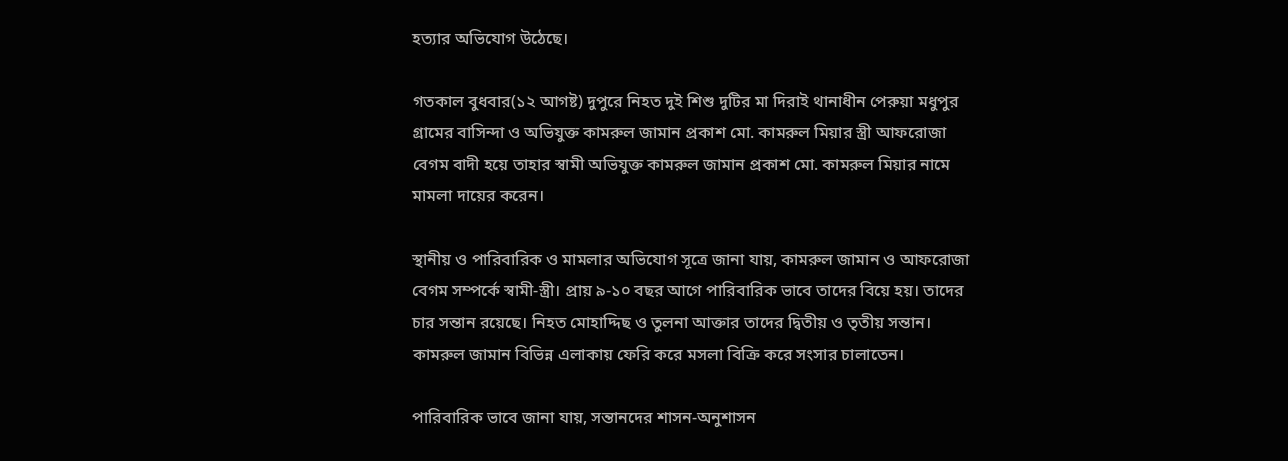হত্যার অভিযোগ উঠেছে।

গতকাল বুধবার(১২ আগষ্ট) দুপুরে নিহত দুই শিশু দুটির মা দিরাই থানাধীন পেরুয়া মধুপুর গ্রামের বাসিন্দা ও অভিযুক্ত কামরুল জামান প্রকাশ মো. কামরুল মিয়ার স্ত্রী আফরোজা বেগম বাদী হয়ে তাহার স্বামী অভিযুক্ত কামরুল জামান প্রকাশ মো. কামরুল মিয়ার নামে মামলা দায়ের করেন।

স্থানীয় ও পারিবারিক ও মামলার অভিযোগ সূত্রে জানা যায়, কামরুল জামান ও আফরোজা বেগম সম্পর্কে স্বামী-স্ত্রী। প্রায় ৯-১০ বছর আগে পারিবারিক ভাবে তাদের বিয়ে হয়। তাদের চার সন্তান রয়েছে। নিহত মোহাদ্দিছ ও তুলনা আক্তার তাদের দ্বিতীয় ও তৃতীয় সন্তান। কামরুল জামান বিভিন্ন এলাকায় ফেরি করে মসলা বিক্রি করে সংসার চালাতেন।

পারিবারিক ভাবে জানা যায়, সন্তানদের শাসন-অনুশাসন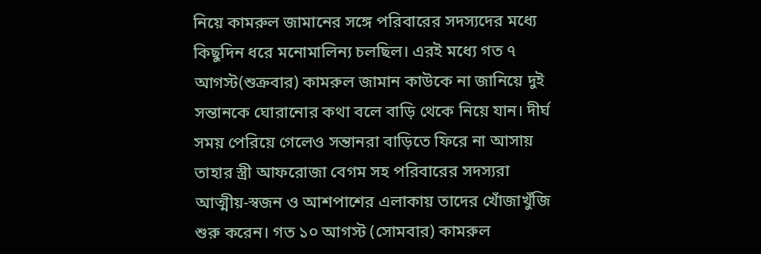নিয়ে কামরুল জামানের সঙ্গে পরিবারের সদস্যদের মধ্যে কিছুদিন ধরে মনোমালিন্য চলছিল। এরই মধ্যে গত ৭ আগস্ট(শুক্রবার) কামরুল জামান কাউকে না জানিয়ে দুই সন্তানকে ঘোরানোর কথা বলে বাড়ি থেকে নিয়ে যান। দীর্ঘ সময় পেরিয়ে গেলেও সন্তানরা বাড়িতে ফিরে না আসায় তাহার স্ত্রী আফরোজা বেগম সহ পরিবারের সদস্যরা আত্মীয়-স্বজন ও আশপাশের এলাকায় তাদের খোঁজাখুঁজি শুরু করেন। গত ১০ আগস্ট (সোমবার) কামরুল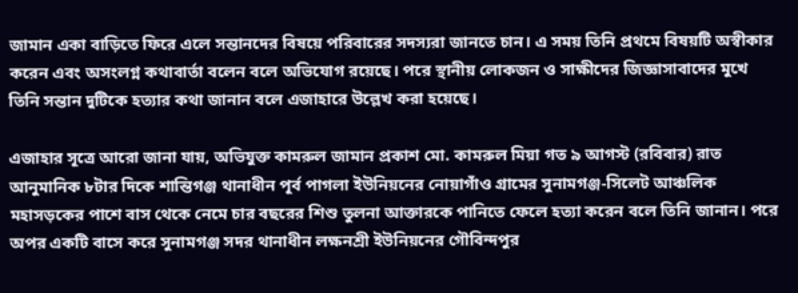জামান একা বাড়িতে ফিরে এলে সন্তানদের বিষয়ে পরিবারের সদস্যরা জানতে চান। এ সময় তিনি প্রথমে বিষয়টি অস্বীকার করেন এবং অসংলগ্ন কথাবার্তা বলেন বলে অভিযোগ রয়েছে। পরে স্থানীয় লোকজন ও সাক্ষীদের জিজ্ঞাসাবাদের মুখে তিনি সন্তান দুটিকে হত্যার কথা জানান বলে এজাহারে উল্লেখ করা হয়েছে।

এজাহার সূত্রে আরো জানা যায়, অভিযুক্ত কামরুল জামান প্রকাশ মো. কামরুল মিয়া গত ৯ আগস্ট (রবিবার) রাত আনুমানিক ৮টার দিকে শান্তিগঞ্জ থানাধীন পূর্ব পাগলা ইউনিয়নের নোয়াগাঁও গ্রামের সুনামগঞ্জ-সিলেট আঞ্চলিক মহাসড়কের পাশে বাস থেকে নেমে চার বছরের শিশু তুলনা আক্তারকে পানিতে ফেলে হত্যা করেন বলে তিনি জানান। পরে অপর একটি বাসে করে সুনামগঞ্জ সদর থানাধীন লক্ষনশ্রী ইউনিয়নের গৌবিন্দপুর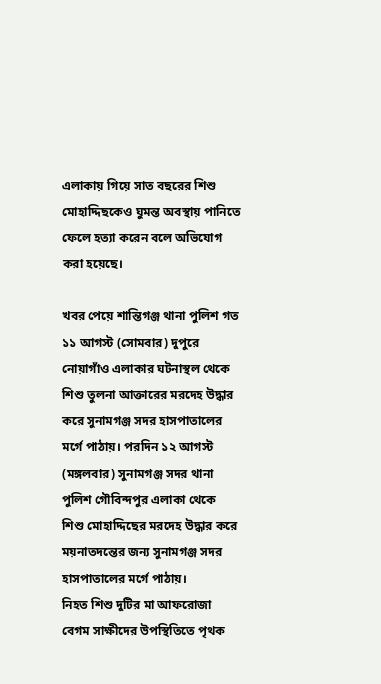এলাকায় গিয়ে সাত বছরের শিশু মোহাদ্দিছকেও ঘুমন্ত অবস্থায় পানিতে ফেলে হত্যা করেন বলে অভিযোগ করা হয়েছে।

খবর পেয়ে শান্তিগঞ্জ থানা পুলিশ গত ১১ আগস্ট (সোমবার) দুপুরে নোয়াগাঁও এলাকার ঘটনাস্থল থেকে শিশু তুলনা আক্তারের মরদেহ উদ্ধার করে সুনামগঞ্জ সদর হাসপাতালের মর্গে পাঠায়। পরদিন ১২ আগস্ট (মঙ্গলবার) সুনামগঞ্জ সদর থানা পুলিশ গৌবিন্দপুর এলাকা থেকে শিশু মোহাদ্দিছের মরদেহ উদ্ধার করে ময়নাতদন্তের জন্য সুনামগঞ্জ সদর হাসপাতালের মর্গে পাঠায়।
নিহত শিশু দুটির মা আফরোজা বেগম সাক্ষীদের উপস্থিতিতে পৃথক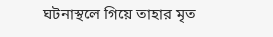ঘটনাস্থলে গিয়ে তাহার মৃত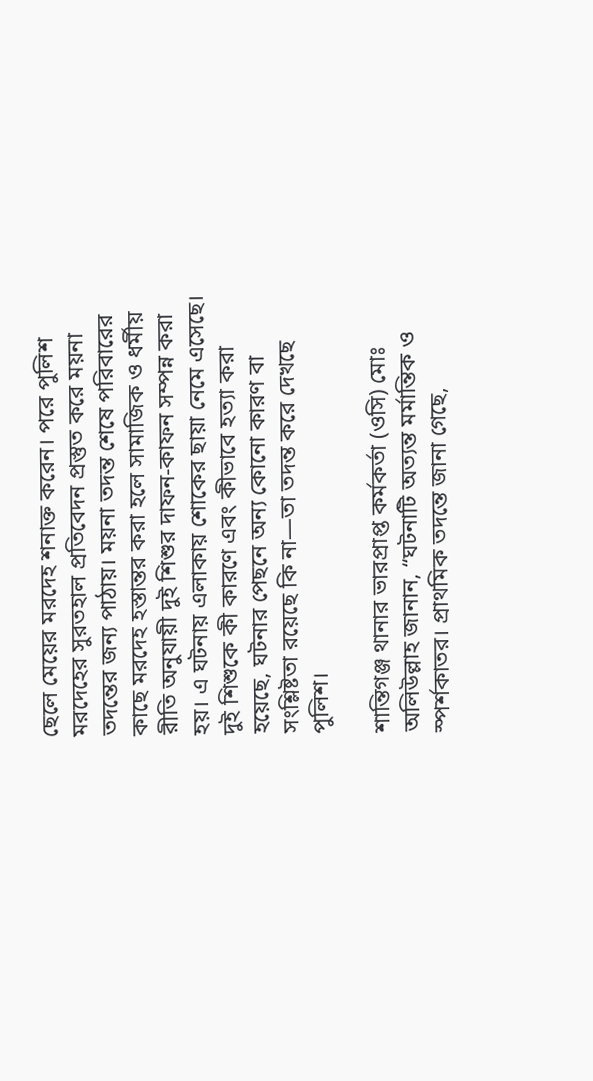ছেলে মেয়ের মরদেহ শনাক্ত করেন। পরে পুলিশ মরদেহের সুরতহাল প্রতিবেদন প্রস্তুত করে ময়না তদন্তের জন্য পাঠায়। ময়না তদন্ত শেষে পরিবারের কাছে মরদেহ হস্তান্তর করা হলে সামাজিক ও ধর্মীয় রীতি অনুযায়ী দুই শিশুর দাফন-কাফন সম্পন্ন করা হয়। এ ঘটনায় এলাকায় শোকের ছায়া নেমে এসেছে। দুই শিশুকে কী কারণে এবং কীভাবে হত্যা করা হয়েছে, ঘটনার পেছনে অন্য কোনো কারণ বা সংশ্লিষ্টতা রয়েছে কি না—তা তদন্ত করে দেখছে পুলিশ।

শান্তিগঞ্জ থানার ভারপ্রাপ্ত কর্মকর্তা (ওসি) মোঃ অলিউল্লাহ জানান, “ঘটনাটি অত্যন্ত মর্মান্তিক ও স্পর্শকাতর। প্রাথমিক তদন্তে জানা গেছে,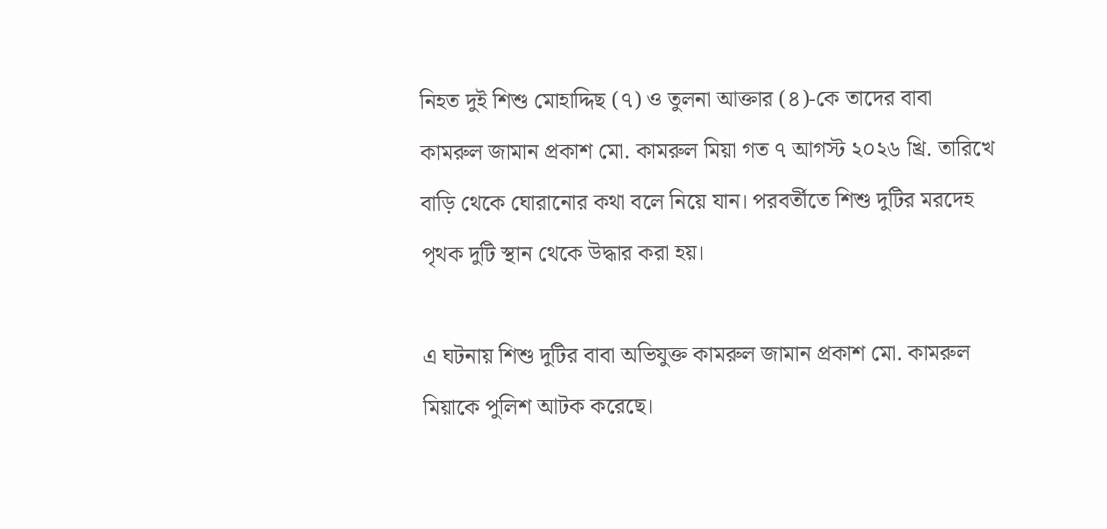নিহত দুই শিশু মোহাদ্দিছ (৭) ও তুলনা আক্তার (৪)-কে তাদের বাবা কামরুল জামান প্রকাশ মো. কামরুল মিয়া গত ৭ আগস্ট ২০২৬ খ্রি. তারিখে বাড়ি থেকে ঘোরানোর কথা বলে নিয়ে যান। পরবর্তীতে শিশু দুটির মরদেহ পৃথক দুটি স্থান থেকে উদ্ধার করা হয়।

এ ঘটনায় শিশু দুটির বাবা অভিযুক্ত কামরুল জামান প্রকাশ মো. কামরুল মিয়াকে পুলিশ আটক করেছে।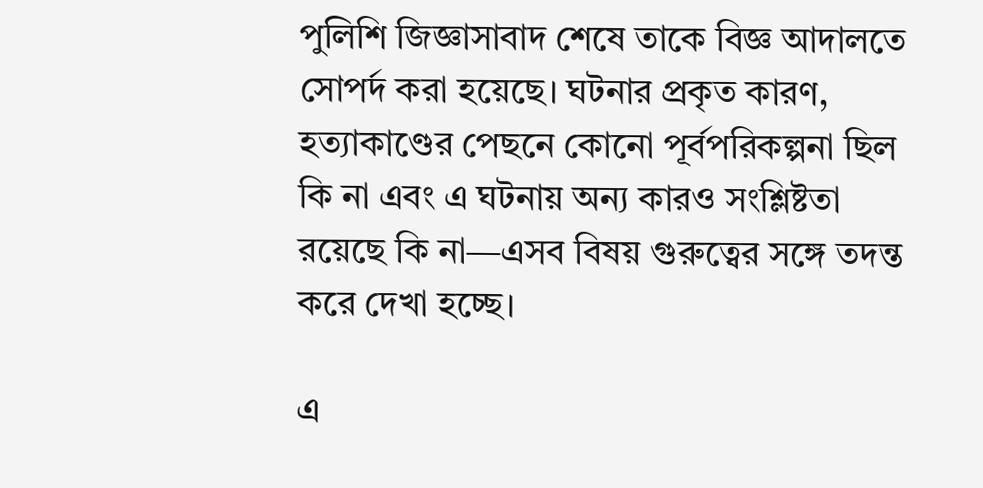পুলিশি জিজ্ঞাসাবাদ শেষে তাকে বিজ্ঞ আদালতে সোপর্দ করা হয়েছে। ঘটনার প্রকৃত কারণ, হত্যাকাণ্ডের পেছনে কোনো পূর্বপরিকল্পনা ছিল কি না এবং এ ঘটনায় অন্য কারও সংশ্লিষ্টতা রয়েছে কি না—এসব বিষয় গুরুত্বের সঙ্গে তদন্ত করে দেখা হচ্ছে।

এ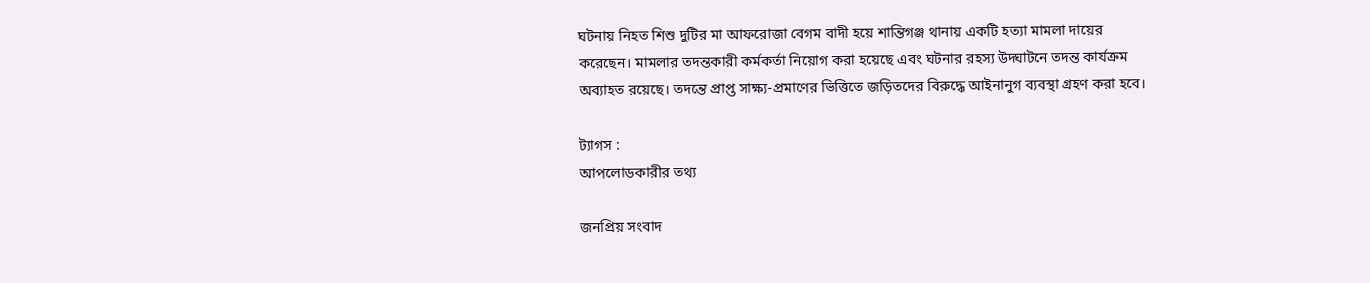ঘটনায় নিহত শিশু দুটির মা আফরোজা বেগম বাদী হয়ে শান্তিগঞ্জ থানায় একটি হত্যা মামলা দায়ের করেছেন। মামলার তদন্তকারী কর্মকর্তা নিয়োগ করা হয়েছে এবং ঘটনার রহস্য উদ্ঘাটনে তদন্ত কার্যক্রম অব্যাহত রয়েছে। তদন্তে প্রাপ্ত সাক্ষ্য-প্রমাণের ভিত্তিতে জড়িতদের বিরুদ্ধে আইনানুগ ব্যবস্থা গ্রহণ করা হবে।

ট্যাগস :
আপলোডকারীর তথ্য

জনপ্রিয় সংবাদ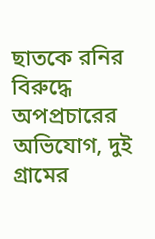ছাতকে রনির বিরুদ্ধে অপপ্রচারের অভিযোগ, দুই গ্রামের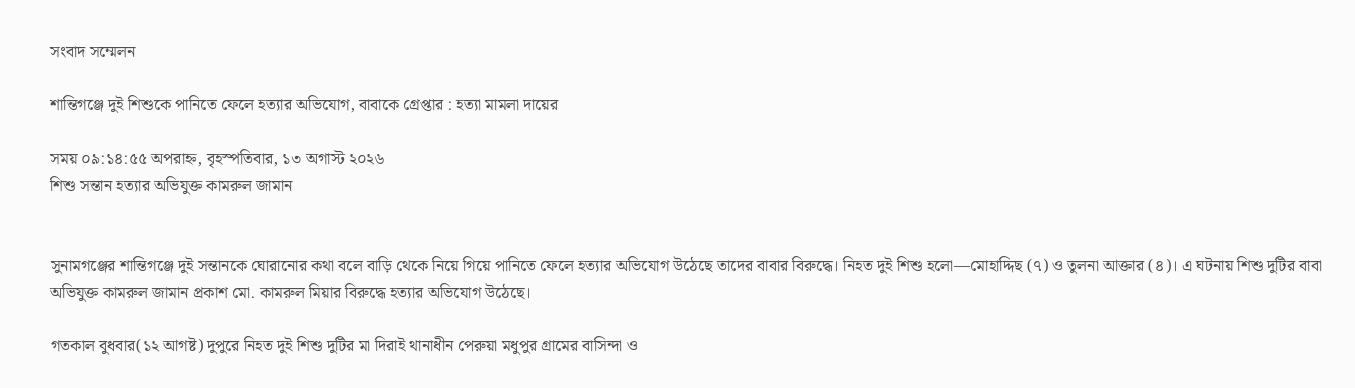সংবাদ সম্মেলন

শান্তিগঞ্জে দুই শিশুকে পানিতে ফেলে হত্যার অভিযোগ, বাবাকে গ্রেপ্তার : হত্যা মামলা দায়ের

সময় ০৯:১৪:৫৫ অপরাহ্ন, বৃহস্পতিবার, ১৩ অগাস্ট ২০২৬
শিশু সন্তান হত্যার অভিযুক্ত কামরুল জামান


সুনামগঞ্জের শান্তিগঞ্জে দুই সন্তানকে ঘোরানোর কথা বলে বাড়ি থেকে নিয়ে গিয়ে পানিতে ফেলে হত্যার অভিযোগ উঠেছে তাদের বাবার বিরুদ্ধে। নিহত দুই শিশু হলো—মোহাদ্দিছ (৭) ও তুলনা আক্তার (৪)। এ ঘটনায় শিশু দুটির বাবা অভিযুক্ত কামরুল জামান প্রকাশ মো. কামরুল মিয়ার বিরুদ্ধে হত্যার অভিযোগ উঠেছে।

গতকাল বুধবার(১২ আগষ্ট) দুপুরে নিহত দুই শিশু দুটির মা দিরাই থানাধীন পেরুয়া মধুপুর গ্রামের বাসিন্দা ও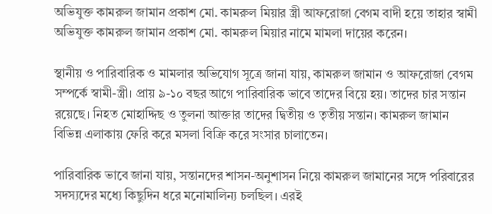অভিযুক্ত কামরুল জামান প্রকাশ মো. কামরুল মিয়ার স্ত্রী আফরোজা বেগম বাদী হয়ে তাহার স্বামী অভিযুক্ত কামরুল জামান প্রকাশ মো. কামরুল মিয়ার নামে মামলা দায়ের করেন।

স্থানীয় ও পারিবারিক ও মামলার অভিযোগ সূত্রে জানা যায়, কামরুল জামান ও আফরোজা বেগম সম্পর্কে স্বামী-স্ত্রী। প্রায় ৯-১০ বছর আগে পারিবারিক ভাবে তাদের বিয়ে হয়। তাদের চার সন্তান রয়েছে। নিহত মোহাদ্দিছ ও তুলনা আক্তার তাদের দ্বিতীয় ও তৃতীয় সন্তান। কামরুল জামান বিভিন্ন এলাকায় ফেরি করে মসলা বিক্রি করে সংসার চালাতেন।

পারিবারিক ভাবে জানা যায়, সন্তানদের শাসন-অনুশাসন নিয়ে কামরুল জামানের সঙ্গে পরিবারের সদস্যদের মধ্যে কিছুদিন ধরে মনোমালিন্য চলছিল। এরই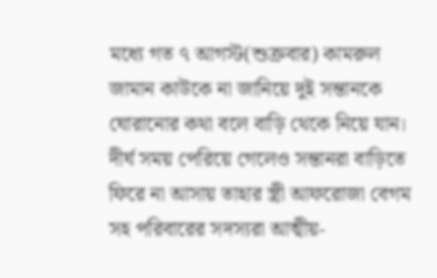মধ্যে গত ৭ আগস্ট(শুক্রবার) কামরুল জামান কাউকে না জানিয়ে দুই সন্তানকে ঘোরানোর কথা বলে বাড়ি থেকে নিয়ে যান। দীর্ঘ সময় পেরিয়ে গেলেও সন্তানরা বাড়িতে ফিরে না আসায় তাহার স্ত্রী আফরোজা বেগম সহ পরিবারের সদস্যরা আত্মীয়-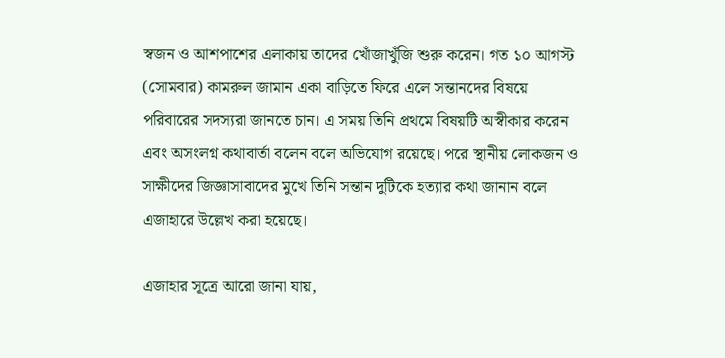স্বজন ও আশপাশের এলাকায় তাদের খোঁজাখুঁজি শুরু করেন। গত ১০ আগস্ট (সোমবার) কামরুল জামান একা বাড়িতে ফিরে এলে সন্তানদের বিষয়ে পরিবারের সদস্যরা জানতে চান। এ সময় তিনি প্রথমে বিষয়টি অস্বীকার করেন এবং অসংলগ্ন কথাবার্তা বলেন বলে অভিযোগ রয়েছে। পরে স্থানীয় লোকজন ও সাক্ষীদের জিজ্ঞাসাবাদের মুখে তিনি সন্তান দুটিকে হত্যার কথা জানান বলে এজাহারে উল্লেখ করা হয়েছে।

এজাহার সূত্রে আরো জানা যায়,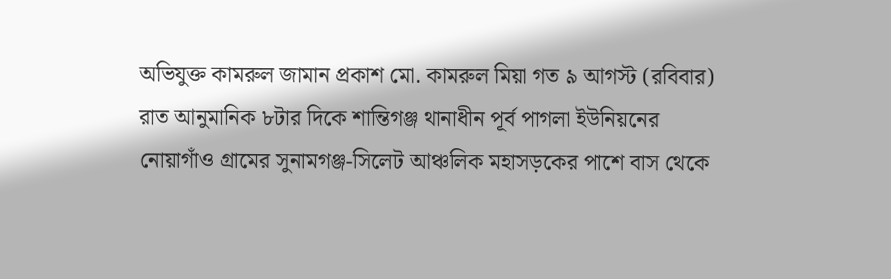অভিযুক্ত কামরুল জামান প্রকাশ মো. কামরুল মিয়া গত ৯ আগস্ট (রবিবার) রাত আনুমানিক ৮টার দিকে শান্তিগঞ্জ থানাধীন পূর্ব পাগলা ইউনিয়নের নোয়াগাঁও গ্রামের সুনামগঞ্জ-সিলেট আঞ্চলিক মহাসড়কের পাশে বাস থেকে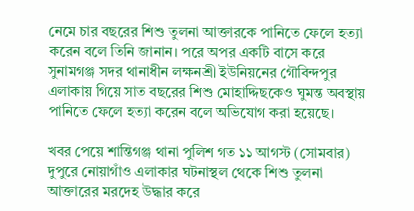নেমে চার বছরের শিশু তুলনা আক্তারকে পানিতে ফেলে হত্যা করেন বলে তিনি জানান। পরে অপর একটি বাসে করে সুনামগঞ্জ সদর থানাধীন লক্ষনশ্রী ইউনিয়নের গৌবিন্দপুর এলাকায় গিয়ে সাত বছরের শিশু মোহাদ্দিছকেও ঘুমন্ত অবস্থায় পানিতে ফেলে হত্যা করেন বলে অভিযোগ করা হয়েছে।

খবর পেয়ে শান্তিগঞ্জ থানা পুলিশ গত ১১ আগস্ট (সোমবার) দুপুরে নোয়াগাঁও এলাকার ঘটনাস্থল থেকে শিশু তুলনা আক্তারের মরদেহ উদ্ধার করে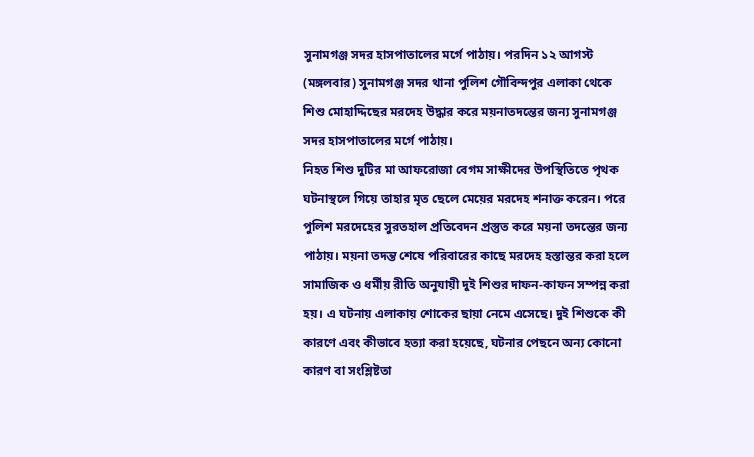সুনামগঞ্জ সদর হাসপাতালের মর্গে পাঠায়। পরদিন ১২ আগস্ট (মঙ্গলবার) সুনামগঞ্জ সদর থানা পুলিশ গৌবিন্দপুর এলাকা থেকে শিশু মোহাদ্দিছের মরদেহ উদ্ধার করে ময়নাতদন্তের জন্য সুনামগঞ্জ সদর হাসপাতালের মর্গে পাঠায়।
নিহত শিশু দুটির মা আফরোজা বেগম সাক্ষীদের উপস্থিতিতে পৃথক ঘটনাস্থলে গিয়ে তাহার মৃত ছেলে মেয়ের মরদেহ শনাক্ত করেন। পরে পুলিশ মরদেহের সুরতহাল প্রতিবেদন প্রস্তুত করে ময়না তদন্তের জন্য পাঠায়। ময়না তদন্ত শেষে পরিবারের কাছে মরদেহ হস্তান্তর করা হলে সামাজিক ও ধর্মীয় রীতি অনুযায়ী দুই শিশুর দাফন-কাফন সম্পন্ন করা হয়। এ ঘটনায় এলাকায় শোকের ছায়া নেমে এসেছে। দুই শিশুকে কী কারণে এবং কীভাবে হত্যা করা হয়েছে, ঘটনার পেছনে অন্য কোনো কারণ বা সংশ্লিষ্টতা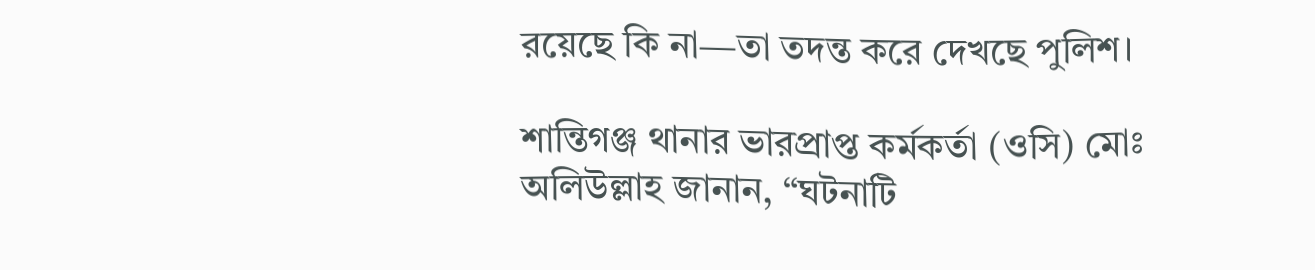রয়েছে কি না—তা তদন্ত করে দেখছে পুলিশ।

শান্তিগঞ্জ থানার ভারপ্রাপ্ত কর্মকর্তা (ওসি) মোঃ অলিউল্লাহ জানান, “ঘটনাটি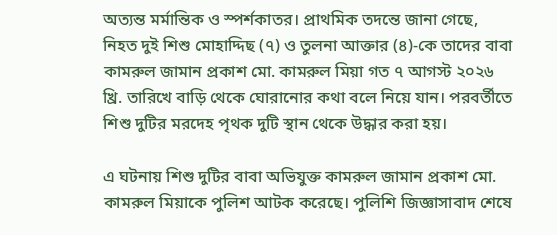অত্যন্ত মর্মান্তিক ও স্পর্শকাতর। প্রাথমিক তদন্তে জানা গেছে, নিহত দুই শিশু মোহাদ্দিছ (৭) ও তুলনা আক্তার (৪)-কে তাদের বাবা কামরুল জামান প্রকাশ মো. কামরুল মিয়া গত ৭ আগস্ট ২০২৬ খ্রি. তারিখে বাড়ি থেকে ঘোরানোর কথা বলে নিয়ে যান। পরবর্তীতে শিশু দুটির মরদেহ পৃথক দুটি স্থান থেকে উদ্ধার করা হয়।

এ ঘটনায় শিশু দুটির বাবা অভিযুক্ত কামরুল জামান প্রকাশ মো. কামরুল মিয়াকে পুলিশ আটক করেছে। পুলিশি জিজ্ঞাসাবাদ শেষে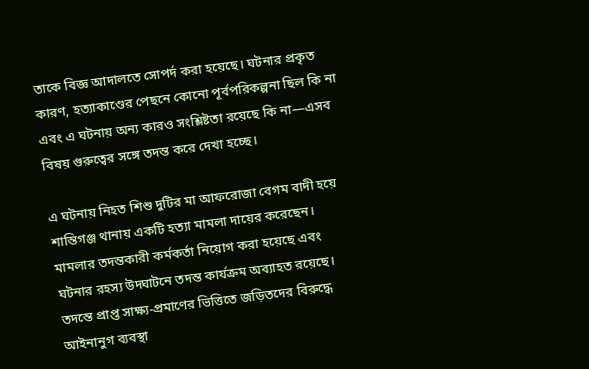তাকে বিজ্ঞ আদালতে সোপর্দ করা হয়েছে। ঘটনার প্রকৃত কারণ, হত্যাকাণ্ডের পেছনে কোনো পূর্বপরিকল্পনা ছিল কি না এবং এ ঘটনায় অন্য কারও সংশ্লিষ্টতা রয়েছে কি না—এসব বিষয় গুরুত্বের সঙ্গে তদন্ত করে দেখা হচ্ছে।

এ ঘটনায় নিহত শিশু দুটির মা আফরোজা বেগম বাদী হয়ে শান্তিগঞ্জ থানায় একটি হত্যা মামলা দায়ের করেছেন। মামলার তদন্তকারী কর্মকর্তা নিয়োগ করা হয়েছে এবং ঘটনার রহস্য উদ্ঘাটনে তদন্ত কার্যক্রম অব্যাহত রয়েছে। তদন্তে প্রাপ্ত সাক্ষ্য-প্রমাণের ভিত্তিতে জড়িতদের বিরুদ্ধে আইনানুগ ব্যবস্থা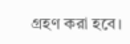গ্রহণ করা হবে।